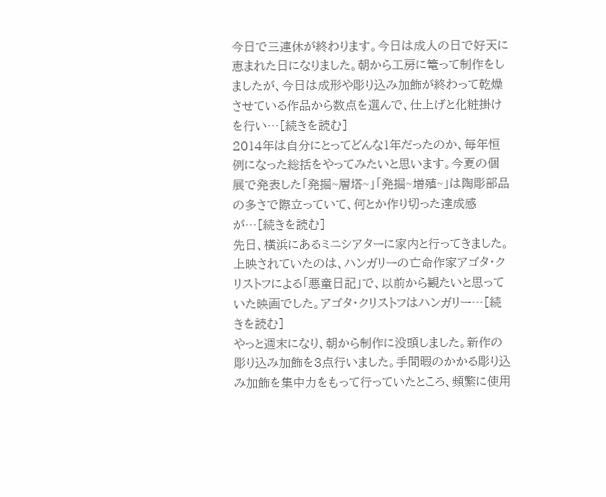今日で三連休が終わります。今日は成人の日で好天に恵まれた日になりました。朝から工房に篭って制作をしましたが、今日は成形や彫り込み加飾が終わって乾燥させている作品から数点を選んで、仕上げと化粧掛けを行い…[続きを読む]
2014年は自分にとってどんな1年だったのか、毎年恒例になった総括をやってみたいと思います。今夏の個展で発表した「発掘~層塔~」「発掘~増殖~」は陶彫部品の多さで際立っていて、何とか作り切った達成感が…[続きを読む]
先日、橫浜にあるミニシアターに家内と行ってきました。上映されていたのは、ハンガリーの亡命作家アゴタ・クリストフによる「悪童日記」で、以前から観たいと思っていた映画でした。アゴタ・クリストフはハンガリー…[続きを読む]
やっと週末になり、朝から制作に没頭しました。新作の彫り込み加飾を3点行いました。手間暇のかかる彫り込み加飾を集中力をもって行っていたところ、頻繁に使用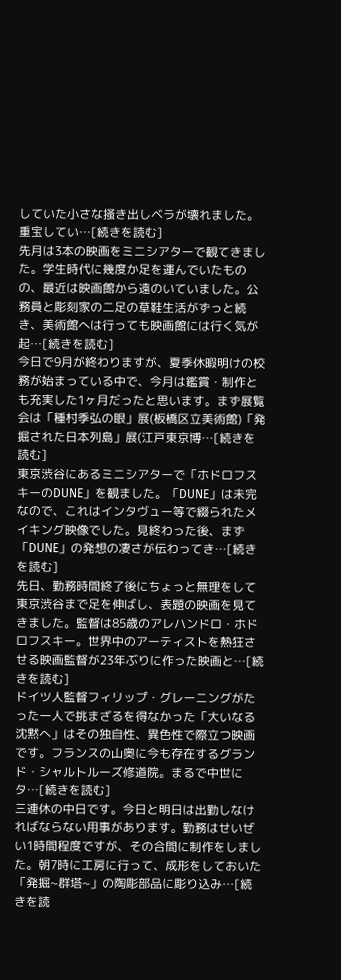していた小さな掻き出しベラが壊れました。重宝してい…[続きを読む]
先月は3本の映画をミニシアターで観てきました。学生時代に幾度か足を運んでいたものの、最近は映画館から遠のいていました。公務員と彫刻家の二足の草鞋生活がずっと続き、美術館へは行っても映画館には行く気が起…[続きを読む]
今日で9月が終わりますが、夏季休暇明けの校務が始まっている中で、今月は鑑賞・制作とも充実した1ヶ月だったと思います。まず展覧会は「種村季弘の眼」展(板橋区立美術館)「発掘された日本列島」展(江戸東京博…[続きを読む]
東京渋谷にあるミニシアターで「ホドロフスキーのDUNE」を観ました。「DUNE」は未完なので、これはインタヴュー等で綴られたメイキング映像でした。見終わった後、まず「DUNE」の発想の凄さが伝わってき…[続きを読む]
先日、勤務時間終了後にちょっと無理をして東京渋谷まで足を伸ばし、表題の映画を見てきました。監督は85歳のアレハンドロ・ホドロフスキー。世界中のアーティストを熱狂させる映画監督が23年ぶりに作った映画と…[続きを読む]
ドイツ人監督フィリップ・グレーニングがたった一人で挑まざるを得なかった「大いなる沈黙へ」はその独自性、異色性で際立つ映画です。フランスの山奥に今も存在するグランド・シャルトルーズ修道院。まるで中世にタ…[続きを読む]
三連休の中日です。今日と明日は出勤しなければならない用事があります。勤務はせいぜい1時間程度ですが、その合間に制作をしました。朝7時に工房に行って、成形をしておいた「発掘~群塔~」の陶彫部品に彫り込み…[続きを読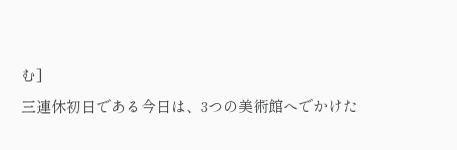む]
三連休初日である今日は、3つの美術館へでかけた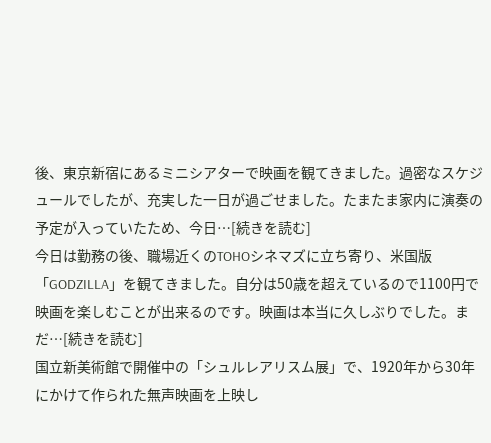後、東京新宿にあるミニシアターで映画を観てきました。過密なスケジュールでしたが、充実した一日が過ごせました。たまたま家内に演奏の予定が入っていたため、今日…[続きを読む]
今日は勤務の後、職場近くのTOHOシネマズに立ち寄り、米国版「GODZILLA」を観てきました。自分は50歳を超えているので1100円で映画を楽しむことが出来るのです。映画は本当に久しぶりでした。まだ…[続きを読む]
国立新美術館で開催中の「シュルレアリスム展」で、1920年から30年にかけて作られた無声映画を上映し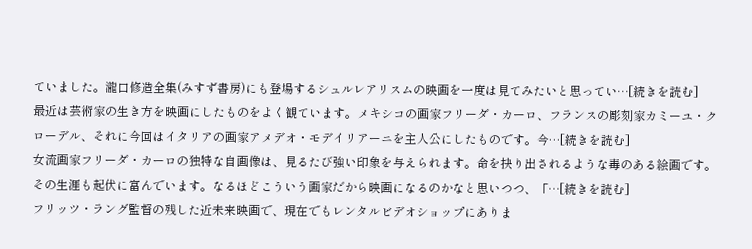ていました。瀧口修造全集(みすず書房)にも登場するシュルレアリスムの映画を一度は見てみたいと思ってい…[続きを読む]
最近は芸術家の生き方を映画にしたものをよく観ています。メキシコの画家フリーダ・カーロ、フランスの彫刻家カミーユ・クローデル、それに今回はイタリアの画家アメデオ・モデイリアーニを主人公にしたものです。今…[続きを読む]
女流画家フリーダ・カーロの独特な自画像は、見るたび強い印象を与えられます。命を抉り出されるような毒のある絵画です。その生涯も起伏に富んでいます。なるほどこういう画家だから映画になるのかなと思いつつ、「…[続きを読む]
フリッツ・ラング監督の残した近未来映画で、現在でもレンタルビデオショップにありま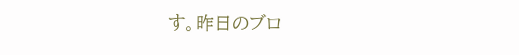す。昨日のブロ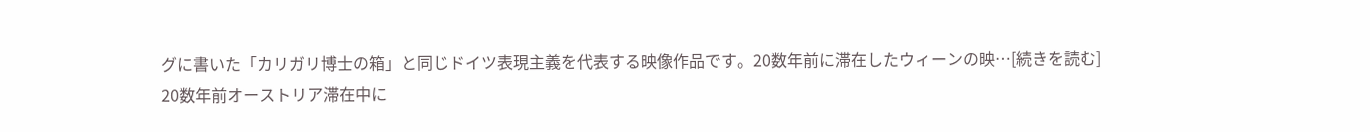グに書いた「カリガリ博士の箱」と同じドイツ表現主義を代表する映像作品です。20数年前に滞在したウィーンの映…[続きを読む]
20数年前オーストリア滞在中に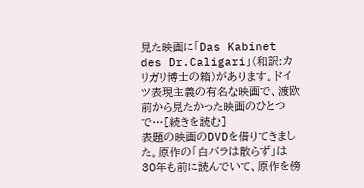見た映画に「Das Kabinet des Dr.Caligari」(和訳:カリガリ博士の箱)があります。ドイツ表現主義の有名な映画で、渡欧前から見たかった映画のひとつで…[続きを読む]
表題の映画のDVDを借りてきました。原作の「白バラは散らず」は30年も前に読んでいて、原作を傍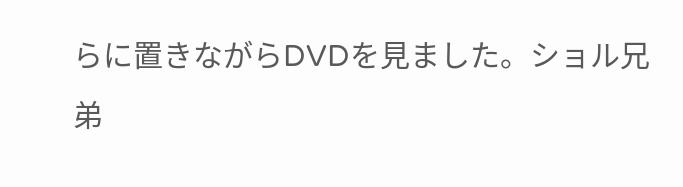らに置きながらDVDを見ました。ショル兄弟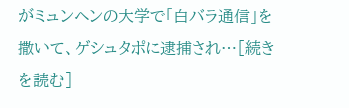がミュンヘンの大学で「白バラ通信」を撒いて、ゲシュタポに逮捕され…[続きを読む]